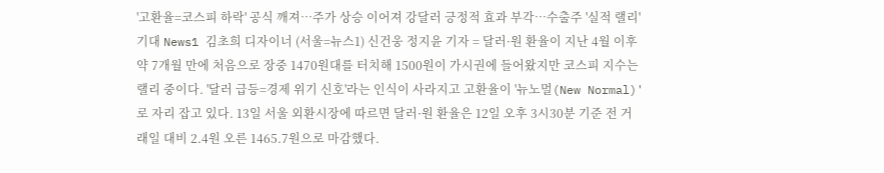'고환율=코스피 하락' 공식 깨져…주가 상승 이어져 강달러 긍정적 효과 부각…수출주 '실적 랠리' 기대 News1 김초희 디자이너 (서울=뉴스1) 신건웅 정지윤 기자 = 달러·원 환율이 지난 4월 이후 약 7개월 만에 처음으로 장중 1470원대를 터치해 1500원이 가시권에 들어왔지만 코스피 지수는 랠리 중이다. '달러 급등=경제 위기 신호'라는 인식이 사라지고 고환율이 '뉴노멀(New Normal)'로 자리 잡고 있다. 13일 서울 외환시장에 따르면 달러·원 환율은 12일 오후 3시30분 기준 전 거래일 대비 2.4원 오른 1465.7원으로 마감했다.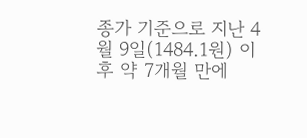종가 기준으로 지난 4월 9일(1484.1원) 이후 약 7개월 만에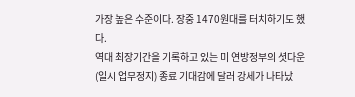가장 높은 수준이다. 장중 1470원대를 터치하기도 했다.
역대 최장기간을 기록하고 있는 미 연방정부의 셧다운(일시 업무정지) 종료 기대감에 달러 강세가 나타났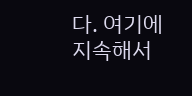다. 여기에 지속해서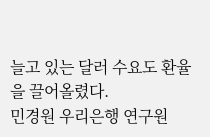늘고 있는 달러 수요도 환율을 끌어올렸다.
민경원 우리은행 연구원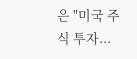은 "미국 주식 투자...